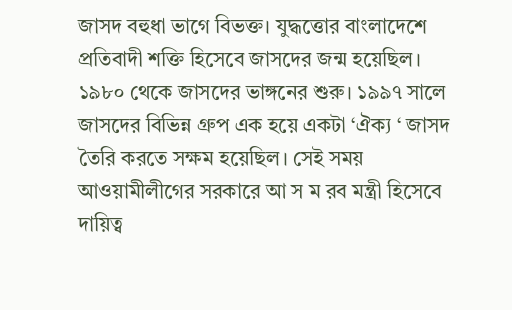জাসদ বহুধা ভাগে বিভক্ত। যুদ্ধত্তোর বাংলাদেশে প্রতিবাদী শক্তি হিসেবে জাসদের জন্ম হয়েছিল। ১৯৮০ থেকে জাসদের ভাঙ্গনের শুরু। ১৯৯৭ সালে জাসদের বিভিন্ন গ্ৰুপ এক হয়ে একটা ‘ঐক্য ‘ জাসদ তৈরি করতে সক্ষম হয়েছিল। সেই সময় আওয়ামীলীগের সরকারে আ স ম রব মন্ত্রী হিসেবে দায়িত্ব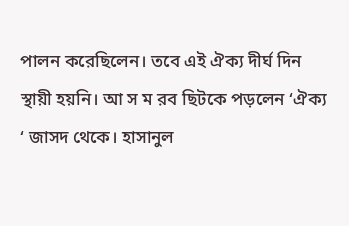পালন করেছিলেন। তবে এই ঐক্য দীর্ঘ দিন স্থায়ী হয়নি। আ স ম রব ছিটকে পড়লেন ‘ঐক্য ‘ জাসদ থেকে। হাসানুল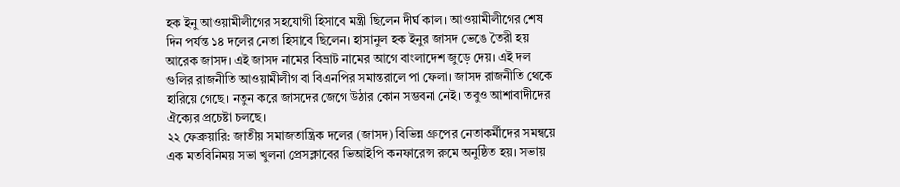হক ইনু আওয়ামীলীগের সহযোগী হিসাবে মন্ত্রী ছিলেন দীর্ঘ কাল। আওয়ামীলীগের শেষ দিন পর্যন্ত ১৪ দলের নেতা হিসাবে ছিলেন। হাসানুল হক ইনুর জাসদ ভেঙে তৈরী হয় আরেক জাসদ। এই জাসদ নামের বিভ্রাট নামের আগে বাংলাদেশ জুড়ে দেয়। এই দল গুলির রাজনীতি আওয়ামীলীগ বা বিএনপির সমান্তরালে পা ফেলা। জাসদ রাজনীতি থেকে হারিয়ে গেছে। নতুন করে জাসদের জেগে উঠার কোন সম্ভবনা নেই। তবুও আশাবাদীদের ঐক্যের প্রচেষ্টা চলছে।
২২ ফেব্রুয়ারি: জাতীয় সমাজতান্ত্রিক দলের (জাসদ) বিভিন্ন গ্রুপের নেতাকর্মীদের সমন্বয়ে এক মতবিনিময় সভা খুলনা প্রেসক্লাবের ভিআইপি কনফারেন্স রুমে অনুষ্ঠিত হয়। সভায়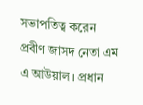সভাপতিত্ব করেন প্রবীণ জাসদ নেতা এম এ আউয়াল। প্রধান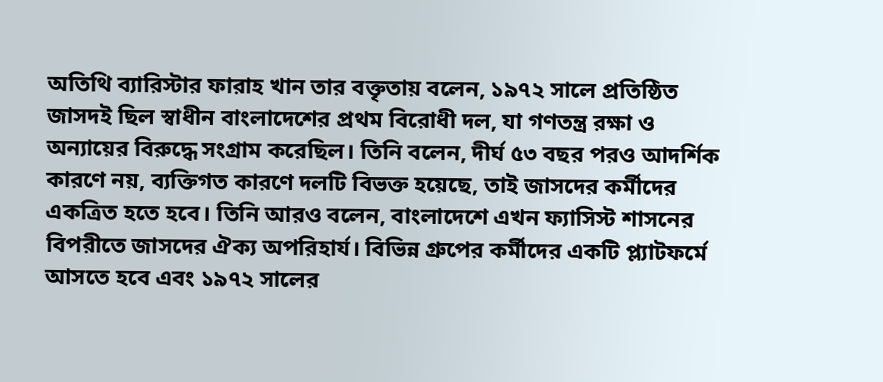অতিথি ব্যারিস্টার ফারাহ খান তার বক্তৃতায় বলেন, ১৯৭২ সালে প্রতিষ্ঠিত জাসদই ছিল স্বাধীন বাংলাদেশের প্রথম বিরোধী দল, যা গণতন্ত্র রক্ষা ও অন্যায়ের বিরুদ্ধে সংগ্রাম করেছিল। তিনি বলেন, দীর্ঘ ৫৩ বছর পরও আদর্শিক কারণে নয়, ব্যক্তিগত কারণে দলটি বিভক্ত হয়েছে, তাই জাসদের কর্মীদের একত্রিত হতে হবে। তিনি আরও বলেন, বাংলাদেশে এখন ফ্যাসিস্ট শাসনের বিপরীতে জাসদের ঐক্য অপরিহার্য। বিভিন্ন গ্রুপের কর্মীদের একটি প্ল্যাটফর্মে আসতে হবে এবং ১৯৭২ সালের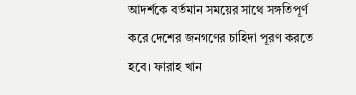আদর্শকে বর্তমান সময়ের সাথে সঙ্গতিপূর্ণ করে দেশের জনগণের চাহিদা পূরণ করতে হবে। ফারাহ খান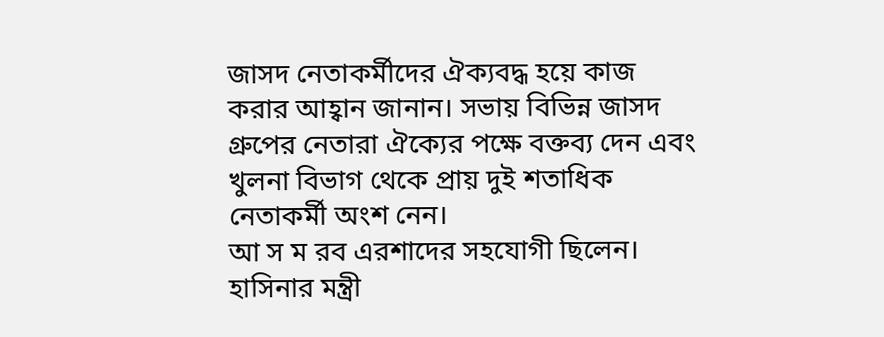জাসদ নেতাকর্মীদের ঐক্যবদ্ধ হয়ে কাজ করার আহ্বান জানান। সভায় বিভিন্ন জাসদ গ্রুপের নেতারা ঐক্যের পক্ষে বক্তব্য দেন এবং খুলনা বিভাগ থেকে প্রায় দুই শতাধিক নেতাকর্মী অংশ নেন।
আ স ম রব এরশাদের সহযোগী ছিলেন। হাসিনার মন্ত্রী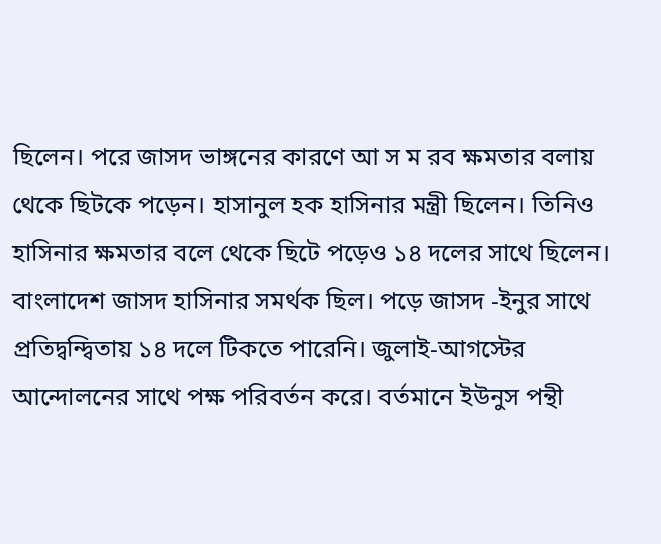ছিলেন। পরে জাসদ ভাঙ্গনের কারণে আ স ম রব ক্ষমতার বলায় থেকে ছিটকে পড়েন। হাসানুল হক হাসিনার মন্ত্রী ছিলেন। তিনিও হাসিনার ক্ষমতার বলে থেকে ছিটে পড়েও ১৪ দলের সাথে ছিলেন। বাংলাদেশ জাসদ হাসিনার সমর্থক ছিল। পড়ে জাসদ -ইনুর সাথে প্রতিদ্বন্দ্বিতায় ১৪ দলে টিকতে পারেনি। জুলাই-আগস্টের আন্দোলনের সাথে পক্ষ পরিবর্তন করে। বর্তমানে ইউনুস পন্থী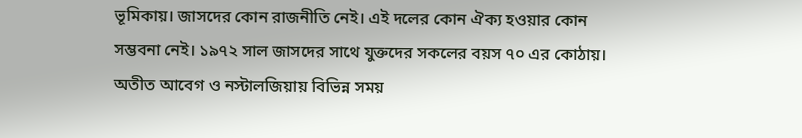ভূমিকায়। জাসদের কোন রাজনীতি নেই। এই দলের কোন ঐক্য হওয়ার কোন সম্ভবনা নেই। ১৯৭২ সাল জাসদের সাথে যুক্তদের সকলের বয়স ৭০ এর কোঠায়। অতীত আবেগ ও নস্টালজিয়ায় বিভিন্ন সময়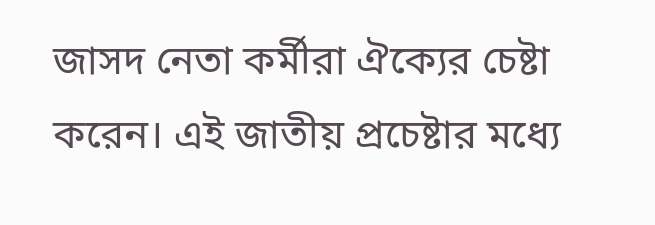জাসদ নেতা কর্মীরা ঐক্যের চেষ্টা করেন। এই জাতীয় প্রচেষ্টার মধ্যে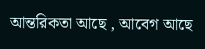আন্তরিকতা আছে , আবেগ আছে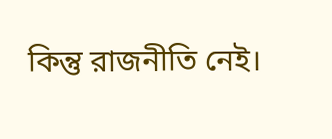কিন্তু রাজনীতি নেই।